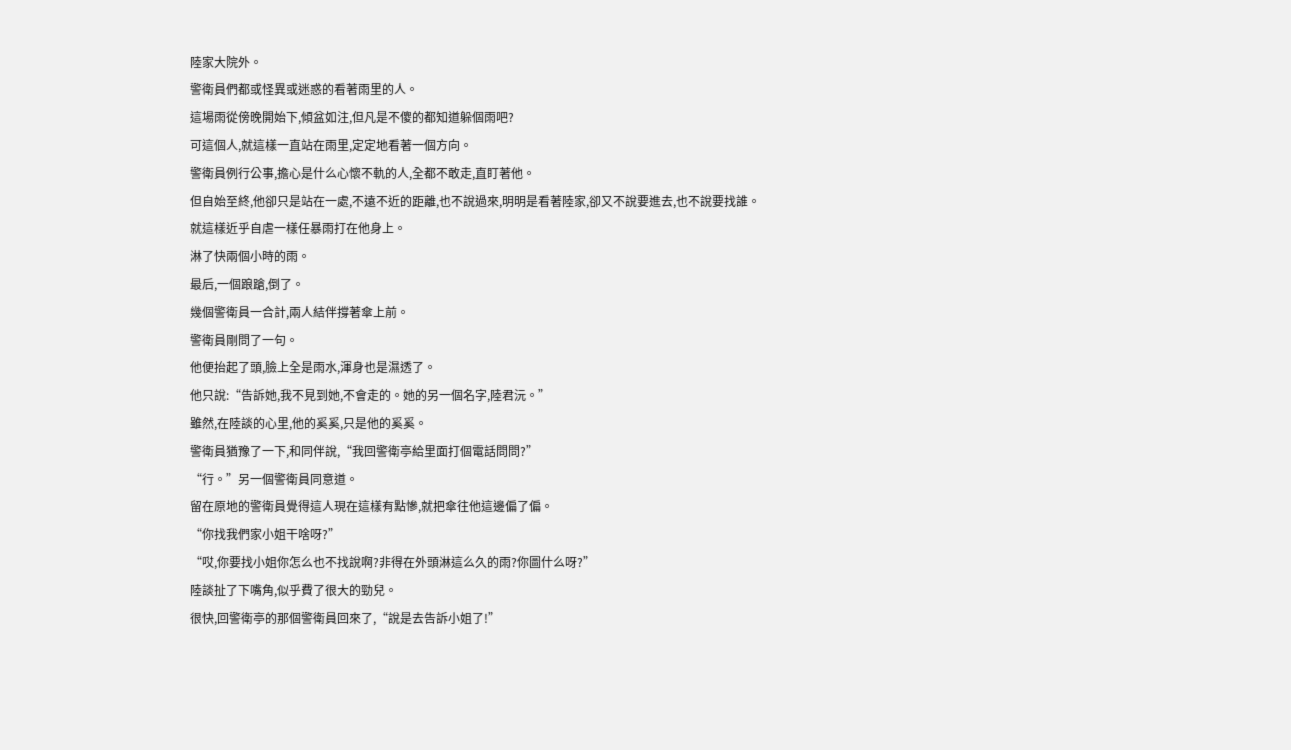陸家大院外。
警衛員們都或怪異或迷惑的看著雨里的人。
這場雨從傍晚開始下,傾盆如注,但凡是不傻的都知道躲個雨吧?
可這個人,就這樣一直站在雨里,定定地看著一個方向。
警衛員例行公事,擔心是什么心懷不軌的人,全都不敢走,直盯著他。
但自始至終,他卻只是站在一處,不遠不近的距離,也不說過來,明明是看著陸家,卻又不說要進去,也不說要找誰。
就這樣近乎自虐一樣任暴雨打在他身上。
淋了快兩個小時的雨。
最后,一個踉蹌,倒了。
幾個警衛員一合計,兩人結伴撐著傘上前。
警衛員剛問了一句。
他便抬起了頭,臉上全是雨水,渾身也是濕透了。
他只說:“告訴她,我不見到她,不會走的。她的另一個名字,陸君沅。”
雖然,在陸談的心里,他的奚奚,只是他的奚奚。
警衛員猶豫了一下,和同伴說,“我回警衛亭給里面打個電話問問?”
“行。”另一個警衛員同意道。
留在原地的警衛員覺得這人現在這樣有點慘,就把傘往他這邊偏了偏。
“你找我們家小姐干啥呀?”
“哎,你要找小姐你怎么也不找說啊?非得在外頭淋這么久的雨?你圖什么呀?”
陸談扯了下嘴角,似乎費了很大的勁兒。
很快,回警衛亭的那個警衛員回來了,“說是去告訴小姐了!”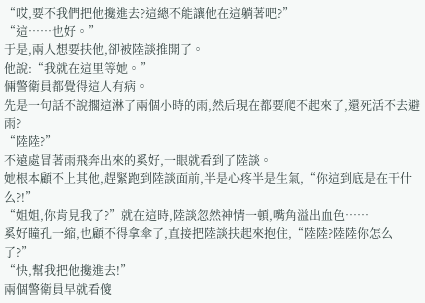“哎,要不我們把他攙進去?這總不能讓他在這躺著吧?”
“這……也好。”
于是,兩人想要扶他,卻被陸談推開了。
他說:“我就在這里等她。”
倆警衛員都覺得這人有病。
先是一句話不說擱這淋了兩個小時的雨,然后現在都要爬不起來了,還死活不去避雨?
“陸陸?”
不遠處冒著雨飛奔出來的奚好,一眼就看到了陸談。
她根本顧不上其他,趕緊跑到陸談面前,半是心疼半是生氣,“你這到底是在干什么?!”
“姐姐,你肯見我了?”就在這時,陸談忽然神情一頓,嘴角溢出血色……
奚好瞳孔一縮,也顧不得拿傘了,直接把陸談扶起來抱住,“陸陸?陸陸你怎么了?”
“快,幫我把他攙進去!”
兩個警衛員早就看傻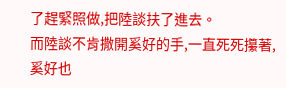了趕緊照做,把陸談扶了進去。
而陸談不肯撒開奚好的手,一直死死攥著,奚好也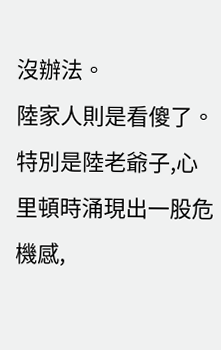沒辦法。
陸家人則是看傻了。
特別是陸老爺子,心里頓時涌現出一股危機感,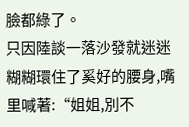臉都綠了。
只因陸談一落沙發就迷迷糊糊環住了奚好的腰身,嘴里喊著:“姐姐,別不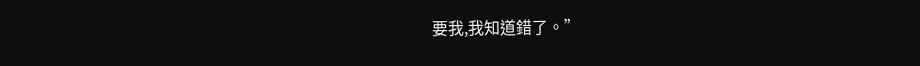要我,我知道錯了。”